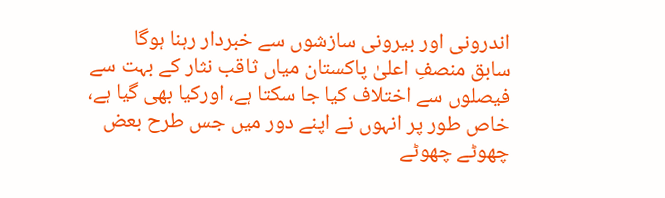اندرونی اور بیرونی سازشوں سے خبردار رہنا ہوگا
سابق منصفِ اعلیٰ پاکستان میاں ثاقب نثار کے بہت سے فیصلوں سے اختلاف کیا جا سکتا ہے، اورکیا بھی گیا ہے، خاص طور پر انہوں نے اپنے دور میں جس طرح بعض چھوٹے چھوٹے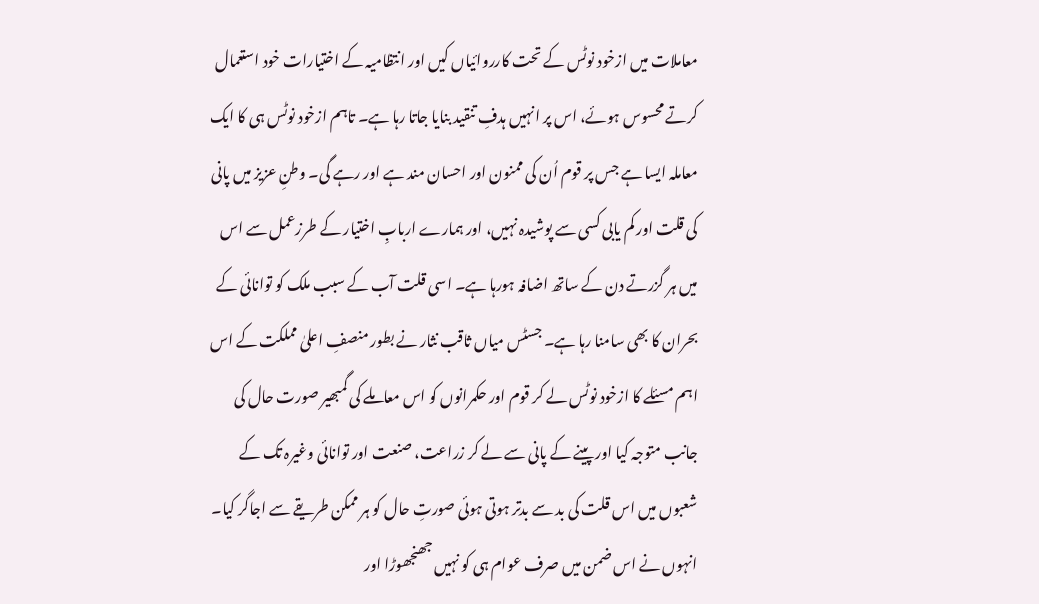معاملات میں ازخود نوٹس کے تحت کارروائیاں کیں اور انتظامیہ کے اختیارات خود استعمال کرتے محسوس ہوئے، اس پر انہیں ہدفِ تنقید بنایا جاتا رہا ہے۔ تاہم ازخود نوٹس ہی کا ایک معاملہ ایسا ہے جس پر قوم اُن کی ممنون اور احسان مند ہے اور رہے گی۔ وطنِ عزیز میں پانی کی قلت اور کم یابی کسی سے پوشیدہ نہیں، اور ہمارے اربابِ اختیار کے طرزعمل سے اس میں ہر گزرتے دن کے ساتھ اضافہ ہورہا ہے۔ اسی قلت آب کے سبب ملک کو توانائی کے بحران کا بھی سامنا رہا ہے۔ جسٹس میاں ثاقب نثار نے بطور منصفِ اعلیٰ مملکت کے اس اہم مسئلے کا ازخود نوٹس لے کر قوم اور حکمرانوں کو اس معاملے کی گمبھیر صورت حال کی جانب متوجہ کیا اور پینے کے پانی سے لے کر زراعت، صنعت اور توانائی وغیرہ تک کے شعبوں میں اس قلت کی بد سے بدتر ہوتی ہوئی صورتِ حال کو ہر ممکن طریقے سے اجاگر کیا۔ انہوں نے اس ضمن میں صرف عوام ہی کو نہیں جھنجھوڑا اور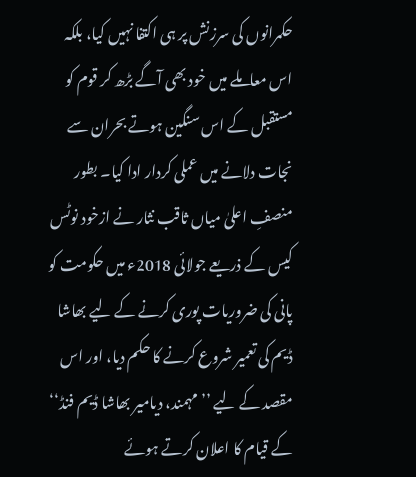حکمرانوں کی سرزنش پر ہی اکتفا نہیں کیا، بلکہ اس معاملے میں خود بھی آگے بڑھ کر قوم کو مستقبل کے اس سنگین ہوتے بحران سے نجات دلانے میں عملی کردار ادا کیا۔ بطور منصفِ اعلیٰ میاں ثاقب نثار نے ازخود نوٹس کیس کے ذریعے جولائی 2018ء میں حکومت کو پانی کی ضروریات پوری کرنے کے لیے بھاشا ڈیم کی تعمیر شروع کرنے کا حکم دیا، اور اس مقصد کے لیے ’’مہمند، دیامیر بھاشا ڈیم فنڈ‘‘ کے قیام کا اعلان کرتے ہوئے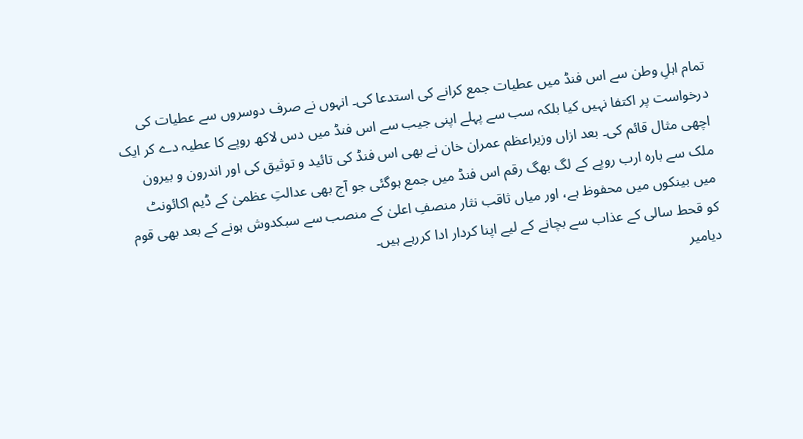تمام اہلِ وطن سے اس فنڈ میں عطیات جمع کرانے کی استدعا کی۔ انہوں نے صرف دوسروں سے عطیات کی درخواست پر اکتفا نہیں کیا بلکہ سب سے پہلے اپنی جیب سے اس فنڈ میں دس لاکھ روپے کا عطیہ دے کر ایک اچھی مثال قائم کی۔ بعد ازاں وزیراعظم عمران خان نے بھی اس فنڈ کی تائید و توثیق کی اور اندرون و بیرون ملک سے بارہ ارب روپے کے لگ بھگ رقم اس فنڈ میں جمع ہوگئی جو آج بھی عدالتِ عظمیٰ کے ڈیم اکائونٹ میں بینکوں میں محفوظ ہے، اور میاں ثاقب نثار منصفِ اعلیٰ کے منصب سے سبکدوش ہونے کے بعد بھی قوم کو قحط سالی کے عذاب سے بچانے کے لیے اپنا کردار ادا کررہے ہیں۔
دیامیر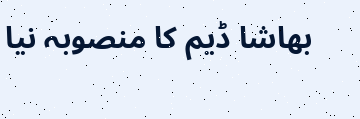بھاشا ڈیم کا منصوبہ نیا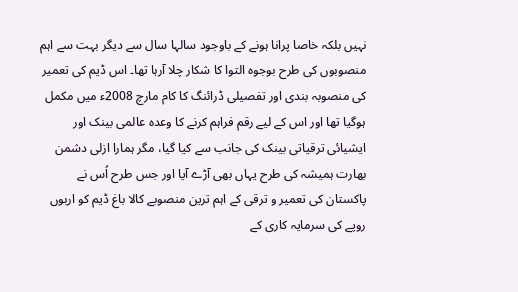نہیں بلکہ خاصا پرانا ہونے کے باوجود سالہا سال سے دیگر بہت سے اہم منصوبوں کی طرح بوجوہ التوا کا شکار چلا آرہا تھا۔ اس ڈیم کی تعمیر کی منصوبہ بندی اور تفصیلی ڈرائنگ کا کام مارچ 2008ء میں مکمل ہوگیا تھا اور اس کے لیے رقم فراہم کرنے کا وعدہ عالمی بینک اور ایشیائی ترقیاتی بینک کی جانب سے کیا گیا، مگر ہمارا ازلی دشمن بھارت ہمیشہ کی طرح یہاں بھی آڑے آیا اور جس طرح اُس نے پاکستان کی تعمیر و ترقی کے اہم ترین منصوبے کالا باغ ڈیم کو اربوں روپے کی سرمایہ کاری کے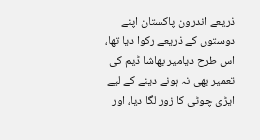ذریعے اندرون پاکستان اپنے دوستوں کے ذریعے رکوا دیا تھا، اس طرح دیامیر بھاشا ڈیم کی تعمیر بھی نہ ہونے دینے کے لیے ایڑی چوٹی کا زور لگا دیا، اور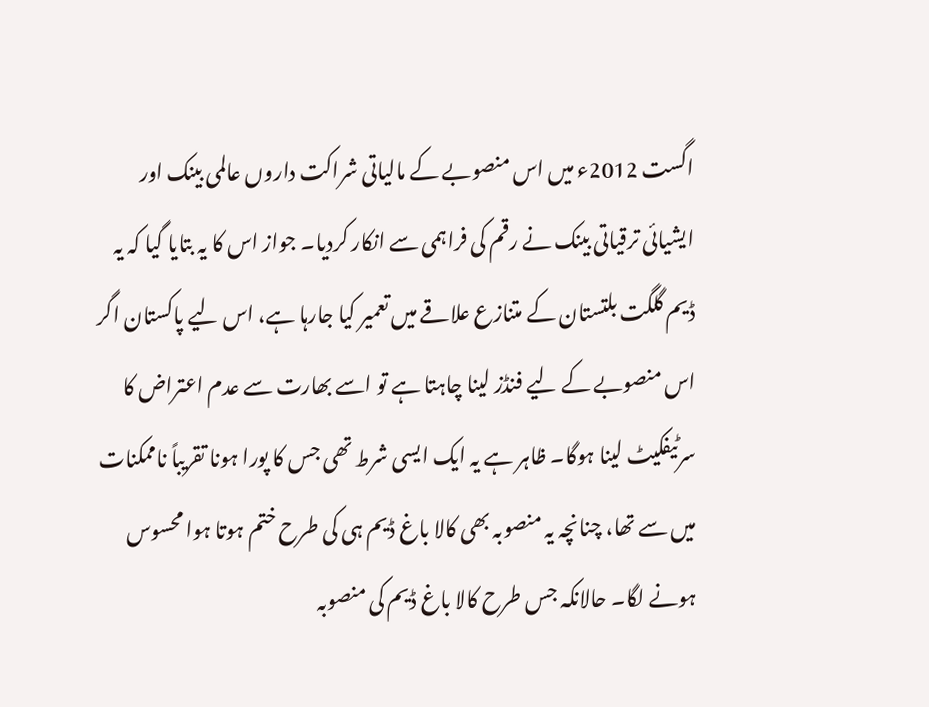اگست 2012ء میں اس منصوبے کے مالیاتی شراکت داروں عالمی بینک اور ایشیائی ترقیاتی بینک نے رقم کی فراہمی سے انکار کردیا۔ جواز اس کا یہ بتایا گیا کہ یہ ڈیم گلگت بلتستان کے متنازع علاقے میں تعمیر کیا جارہا ہے، اس لیے پاکستان اگر اس منصوبے کے لیے فنڈز لینا چاہتا ہے تو اسے بھارت سے عدم اعتراض کا سرٹیفکیٹ لینا ہوگا۔ ظاہر ہے یہ ایک ایسی شرط تھی جس کا پورا ہونا تقریباً ناممکنات میں سے تھا، چنانچہ یہ منصوبہ بھی کالا باغ ڈیم ہی کی طرح ختم ہوتا ہوا محسوس ہونے لگا۔ حالانکہ جس طرح کالا باغ ڈیم کی منصوبہ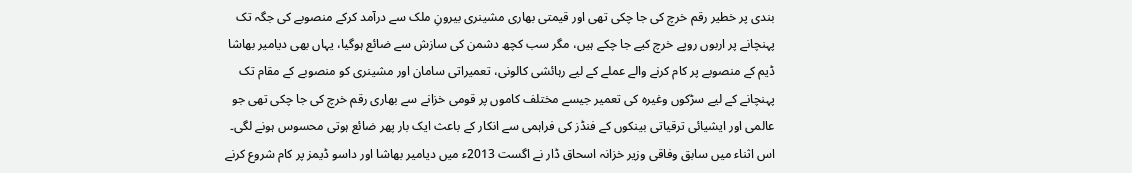بندی پر خطیر رقم خرچ کی جا چکی تھی اور قیمتی بھاری مشینری بیرونِ ملک سے درآمد کرکے منصوبے کی جگہ تک پہنچانے پر اربوں روپے خرچ کیے جا چکے ہیں، مگر سب کچھ دشمن کی سازش سے ضائع ہوگیا، یہاں بھی دیامیر بھاشا ڈیم کے منصوبے پر کام کرنے والے عملے کے لیے رہائشی کالونی، تعمیراتی سامان اور مشینری کو منصوبے کے مقام تک پہنچانے کے لیے سڑکوں وغیرہ کی تعمیر جیسے مختلف کاموں پر قومی خزانے سے بھاری رقم خرچ کی جا چکی تھی جو عالمی اور ایشیائی ترقیاتی بینکوں کے فنڈز کی فراہمی سے انکار کے باعث ایک بار پھر ضائع ہوتی محسوس ہونے لگی۔ اس اثناء میں سابق وفاقی وزیر خزانہ اسحاق ڈار نے اگست 2013ء میں دیامیر بھاشا اور داسو ڈیمز پر کام شروع کرنے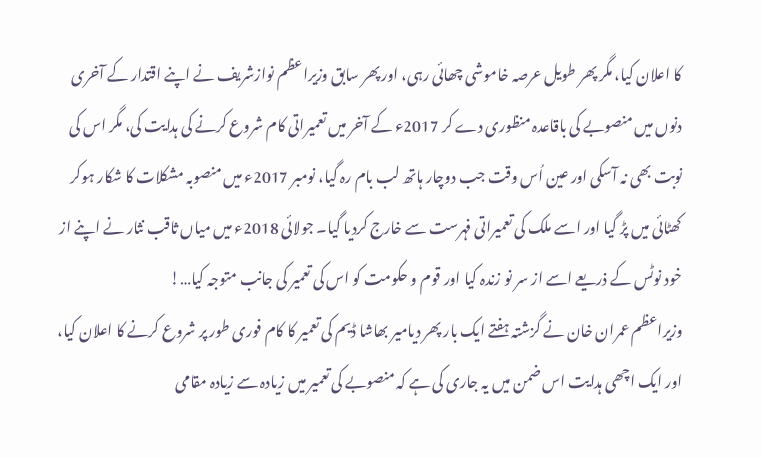کا اعلان کیا، مگر پھر طویل عرصہ خاموشی چھائی رہی، اور پھر سابق وزیراعظم نوازشریف نے اپنے اقتدار کے آخری دنوں میں منصوبے کی باقاعدہ منظوری دے کر 2017ء کے آخر میں تعمیراتی کام شروع کرنے کی ہدایت کی، مگر اس کی نوبت بھی نہ آسکی اور عین اُس وقت جب دوچار ہاتھ لب بام رہ گیا، نومبر 2017ء میں منصوبہ مشکلات کا شکار ہوکر کھٹائی میں پڑ گیا اور اسے ملک کی تعمیراتی فہرست سے خارج کردیا گیا۔ جولائی 2018ء میں میاں ثاقب نثار نے اپنے از خود نوٹس کے ذریعے اسے از سر نو زندہ کیا اور قوم و حکومت کو اس کی تعمیر کی جانب متوجہ کیا…!
وزیراعظم عمران خان نے گزشتہ ہفتے ایک بار پھر دیامیر بھاشا ڈیم کی تعمیر کا کام فوری طور پر شروع کرنے کا اعلان کیا، اور ایک اچھی ہدایت اس ضمن میں یہ جاری کی ہے کہ منصوبے کی تعمیر میں زیادہ سے زیادہ مقامی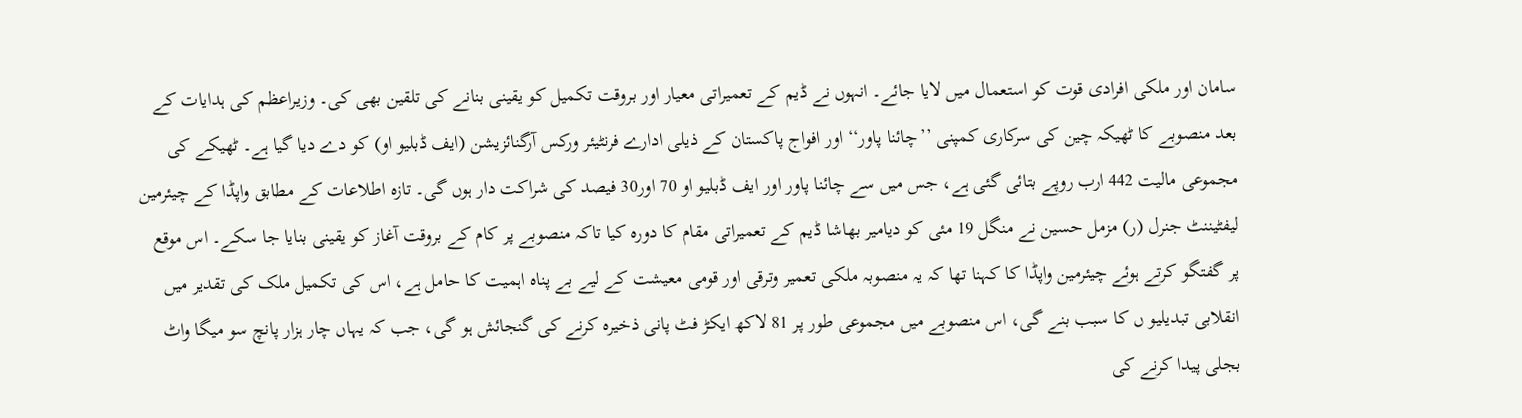سامان اور ملکی افرادی قوت کو استعمال میں لایا جائے۔ انہوں نے ڈیم کے تعمیراتی معیار اور بروقت تکمیل کو یقینی بنانے کی تلقین بھی کی۔ وزیراعظم کی ہدایات کے بعد منصوبے کا ٹھیکہ چین کی سرکاری کمپنی ’’چائنا پاور‘‘ اور افواج پاکستان کے ذیلی ادارے فرنٹیئر ورکس آرگنائزیشن (ایف ڈبلیو او) کو دے دیا گیا ہے۔ ٹھیکے کی مجموعی مالیت 442 ارب روپے بتائی گئی ہے، جس میں سے چائنا پاور اور ایف ڈبلیو او 70 اور30 فیصد کی شراکت دار ہوں گی۔ تازہ اطلاعات کے مطابق واپڈا کے چیئرمین لیفٹیننٹ جنرل (ر) مزمل حسین نے منگل 19 مئی کو دیامیر بھاشا ڈیم کے تعمیراتی مقام کا دورہ کیا تاکہ منصوبے پر کام کے بروقت آغاز کو یقینی بنایا جا سکے۔ اس موقع پر گفتگو کرتے ہوئے چیئرمین واپڈا کا کہنا تھا کہ یہ منصوبہ ملکی تعمیر وترقی اور قومی معیشت کے لیے بے پناہ اہمیت کا حامل ہے، اس کی تکمیل ملک کی تقدیر میں انقلابی تبدیلیو ں کا سبب بنے گی، اس منصوبے میں مجموعی طور پر 81 لاکھ ایکڑ فٹ پانی ذخیرہ کرنے کی گنجائش ہو گی، جب کہ یہاں چار ہزار پانچ سو میگا واٹ بجلی پیدا کرنے کی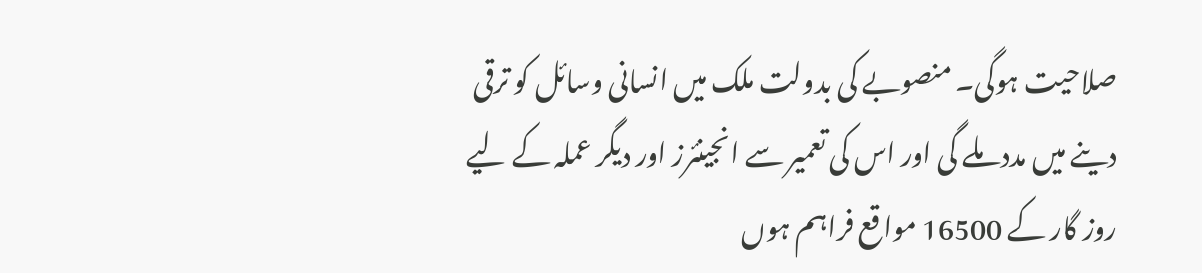صلاحیت ہوگی۔ منصوبے کی بدولت ملک میں انسانی وسائل کو ترقی دینے میں مدد ملے گی اور اس کی تعمیر سے انجینئرز اور دیگر عملہ کے لیے روز گار کے 16500 مواقع فراہم ہوں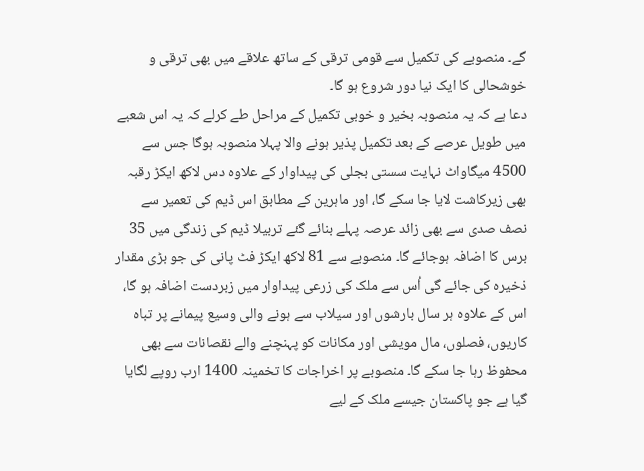گے۔ منصوبے کی تکمیل سے قومی ترقی کے ساتھ علاقے میں بھی ترقی و خوشحالی کا ایک نیا دور شروع ہو گا۔
دعا ہے کہ یہ منصوبہ بخیر و خوبی تکمیل کے مراحل طے کرلے کہ یہ اس شعبے میں طویل عرصے کے بعد تکمیل پذیر ہونے والا پہلا منصوبہ ہوگا جس سے 4500 میگاواٹ نہایت سستی بجلی کی پیداوار کے علاوہ دس لاکھ ایکڑ رقبہ بھی زیرکاشت لایا جا سکے گا، اور ماہرین کے مطابق اس ڈیم کی تعمیر سے نصف صدی سے بھی زائد عرصہ پہلے بنائے گئے تربیلا ڈیم کی زندگی میں 35 برس کا اضافہ ہوجائے گا۔ منصوبے سے 81 لاکھ ایکڑ فٹ پانی کی جو بڑی مقدار ذخیرہ کی جائے گی اُس سے ملک کی زرعی پیداوار میں زبردست اضافہ ہو گا، اس کے علاوہ ہر سال بارشوں اور سیلاب سے ہونے والی وسیع پیمانے پر تباہ کاریوں، فصلوں، مال مویشی اور مکانات کو پہنچنے والے نقصانات سے بھی محفوظ رہا جا سکے گا۔ منصوبے پر اخراجات کا تخمینہ 1400 ارب روپے لگایا گیا ہے جو پاکستان جیسے ملک کے لیے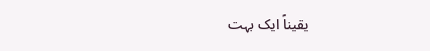یقیناً ایک بہت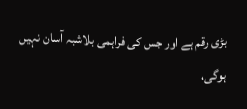بڑی رقم ہے اور جس کی فراہمی بلاشبہ آسان نہیں ہوگی،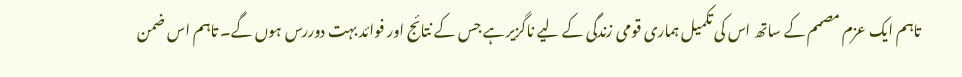تاہم ایک عزم مصمم کے ساتھ اس کی تکمیل ہماری قومی زندگی کے لیے ناگزیر ہے جس کے نتائج اور فوائد بہت دوررس ہوں گے۔ تاہم اس ضمن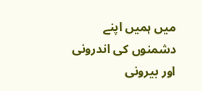میں ہمیں اپنے دشمنوں کی اندرونی اور بیرونی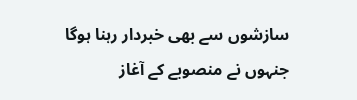سازشوں سے بھی خبردار رہنا ہوگا جنہوں نے منصوبے کے آغاز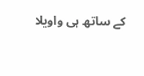کے ساتھ ہی واویلا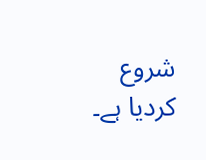شروع کردیا ہے۔